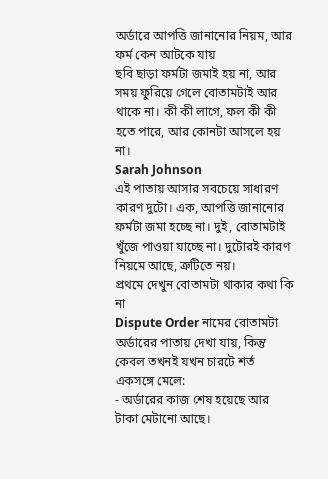অর্ডারে আপত্তি জানানোর নিয়ম, আর ফর্ম কেন আটকে যায়
ছবি ছাড়া ফর্মটা জমাই হয় না, আর সময় ফুরিয়ে গেলে বোতামটাই আর থাকে না। কী কী লাগে, ফল কী কী হতে পারে, আর কোনটা আসলে হয় না।
Sarah Johnson
এই পাতায় আসার সবচেয়ে সাধারণ কারণ দুটো। এক, আপত্তি জানানোর ফর্মটা জমা হচ্ছে না। দুই, বোতামটাই খুঁজে পাওয়া যাচ্ছে না। দুটোরই কারণ নিয়মে আছে, ত্রুটিতে নয়।
প্রথমে দেখুন বোতামটা থাকার কথা কি না
Dispute Order নামের বোতামটা অর্ডারের পাতায় দেখা যায়, কিন্তু কেবল তখনই যখন চারটে শর্ত একসঙ্গে মেলে:
- অর্ডারের কাজ শেষ হয়েছে আর টাকা মেটানো আছে।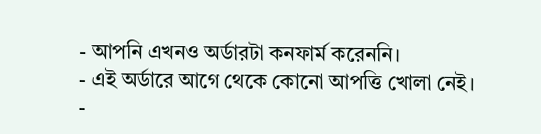- আপনি এখনও অর্ডারটা কনফার্ম করেননি।
- এই অর্ডারে আগে থেকে কোনো আপত্তি খোলা নেই।
-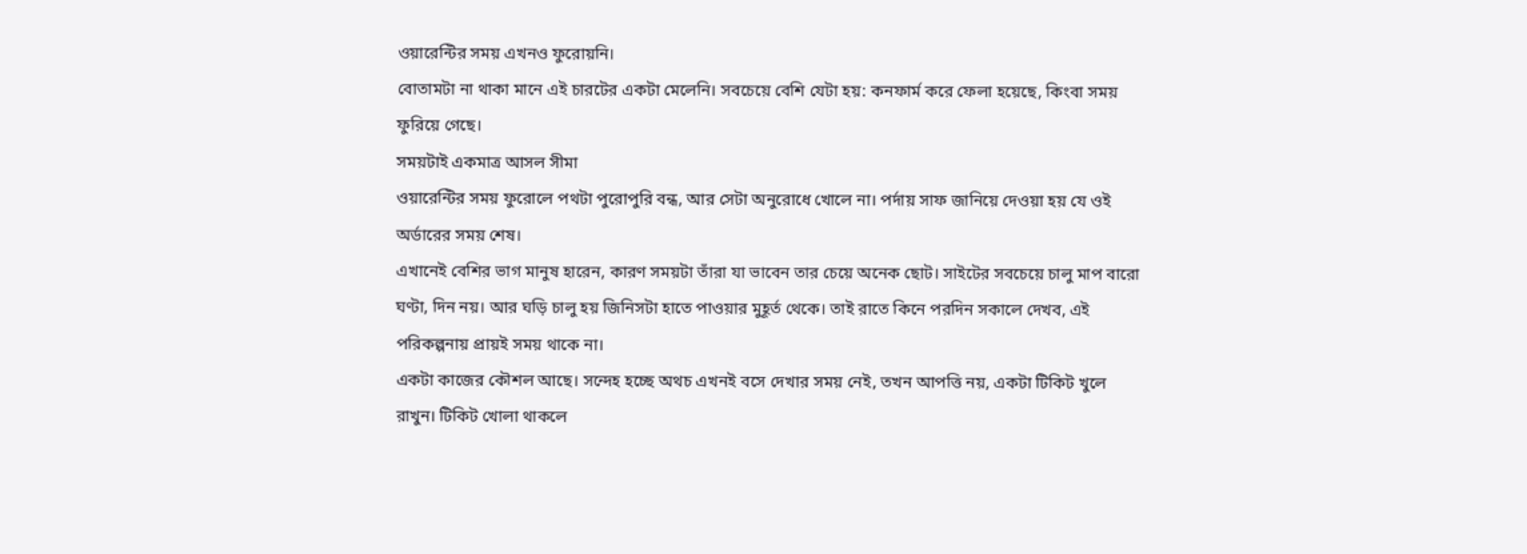ওয়ারেন্টির সময় এখনও ফুরোয়নি।
বোতামটা না থাকা মানে এই চারটের একটা মেলেনি। সবচেয়ে বেশি যেটা হয়: কনফার্ম করে ফেলা হয়েছে, কিংবা সময় ফুরিয়ে গেছে।
সময়টাই একমাত্র আসল সীমা
ওয়ারেন্টির সময় ফুরোলে পথটা পুরোপুরি বন্ধ, আর সেটা অনুরোধে খোলে না। পর্দায় সাফ জানিয়ে দেওয়া হয় যে ওই অর্ডারের সময় শেষ।
এখানেই বেশির ভাগ মানুষ হারেন, কারণ সময়টা তাঁরা যা ভাবেন তার চেয়ে অনেক ছোট। সাইটের সবচেয়ে চালু মাপ বারো ঘণ্টা, দিন নয়। আর ঘড়ি চালু হয় জিনিসটা হাতে পাওয়ার মুহূর্ত থেকে। তাই রাতে কিনে পরদিন সকালে দেখব, এই পরিকল্পনায় প্রায়ই সময় থাকে না।
একটা কাজের কৌশল আছে। সন্দেহ হচ্ছে অথচ এখনই বসে দেখার সময় নেই, তখন আপত্তি নয়, একটা টিকিট খুলে রাখুন। টিকিট খোলা থাকলে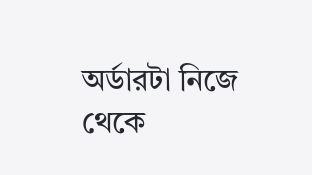অর্ডারটা নিজে থেকে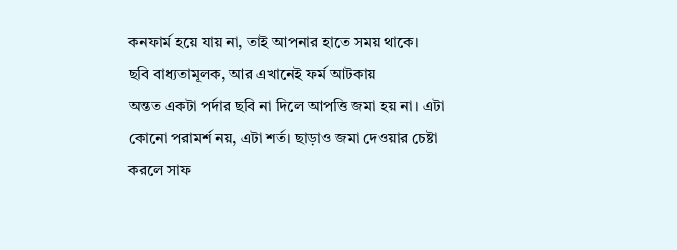কনফার্ম হয়ে যায় না, তাই আপনার হাতে সময় থাকে।
ছবি বাধ্যতামূলক, আর এখানেই ফর্ম আটকায়
অন্তত একটা পর্দার ছবি না দিলে আপত্তি জমা হয় না। এটা কোনো পরামর্শ নয়, এটা শর্ত। ছাড়াও জমা দেওয়ার চেষ্টা করলে সাফ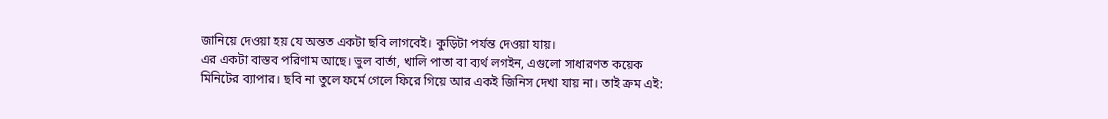জানিয়ে দেওয়া হয় যে অন্তত একটা ছবি লাগবেই। কুড়িটা পর্যন্ত দেওয়া যায়।
এর একটা বাস্তব পরিণাম আছে। ভুল বার্তা, খালি পাতা বা ব্যর্থ লগইন, এগুলো সাধারণত কয়েক মিনিটের ব্যাপার। ছবি না তুলে ফর্মে গেলে ফিরে গিয়ে আর একই জিনিস দেখা যায় না। তাই ক্রম এই: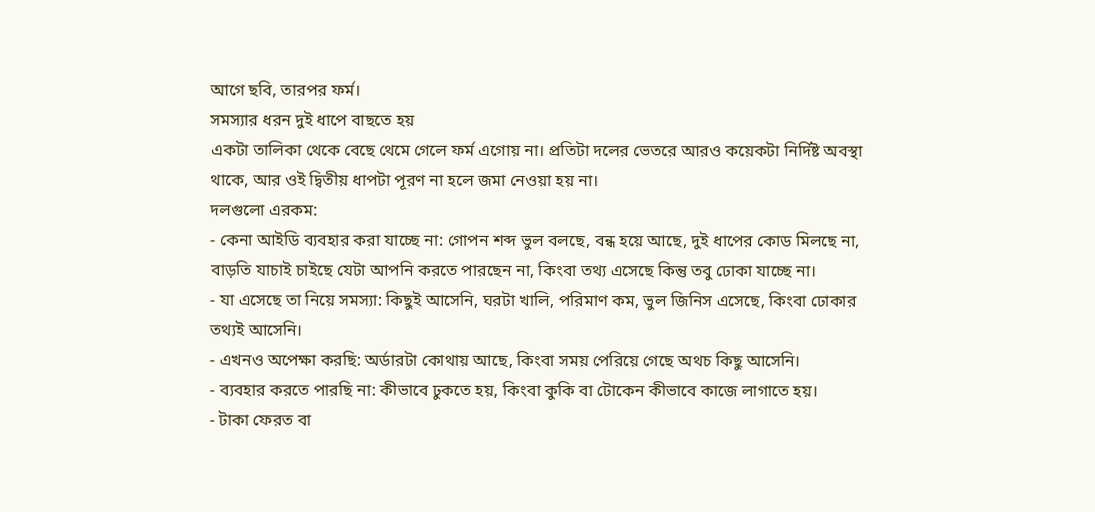আগে ছবি, তারপর ফর্ম।
সমস্যার ধরন দুই ধাপে বাছতে হয়
একটা তালিকা থেকে বেছে থেমে গেলে ফর্ম এগোয় না। প্রতিটা দলের ভেতরে আরও কয়েকটা নির্দিষ্ট অবস্থা থাকে, আর ওই দ্বিতীয় ধাপটা পূরণ না হলে জমা নেওয়া হয় না।
দলগুলো এরকম:
- কেনা আইডি ব্যবহার করা যাচ্ছে না: গোপন শব্দ ভুল বলছে, বন্ধ হয়ে আছে, দুই ধাপের কোড মিলছে না, বাড়তি যাচাই চাইছে যেটা আপনি করতে পারছেন না, কিংবা তথ্য এসেছে কিন্তু তবু ঢোকা যাচ্ছে না।
- যা এসেছে তা নিয়ে সমস্যা: কিছুই আসেনি, ঘরটা খালি, পরিমাণ কম, ভুল জিনিস এসেছে, কিংবা ঢোকার তথ্যই আসেনি।
- এখনও অপেক্ষা করছি: অর্ডারটা কোথায় আছে, কিংবা সময় পেরিয়ে গেছে অথচ কিছু আসেনি।
- ব্যবহার করতে পারছি না: কীভাবে ঢুকতে হয়, কিংবা কুকি বা টোকেন কীভাবে কাজে লাগাতে হয়।
- টাকা ফেরত বা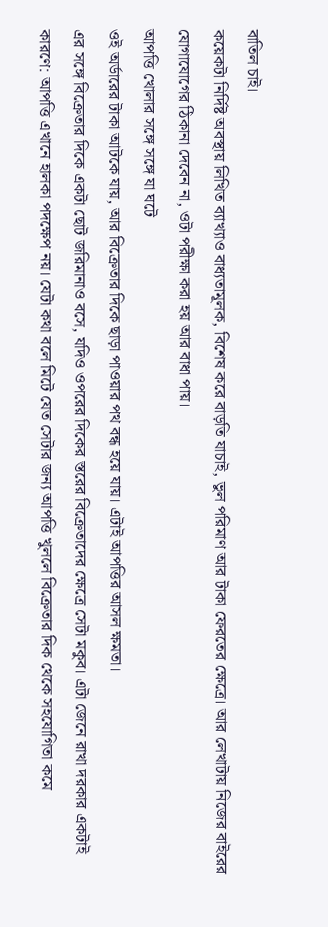বাতিল চাই।
কয়েকটা নির্দিষ্ট অবস্থায় লিখিত ব্যাখ্যাও বাধ্যতামূলক, বিশেষ করে বাড়তি যাচাই, ভুল পরিমাণ আর টাকা ফেরতের ক্ষেত্রে। আর লেখাটায় নিজের বাইরের যোগাযোগের ঠিকানা দেবেন না, ওটা পরীক্ষা করা হয় আর বাধা পায়।
আপত্তি খোলার সঙ্গে সঙ্গে যা ঘটে
ওই অর্ডারের টাকা আটকে যায়, আর বিক্রেতার দিকে ছাড়া পাওয়ার পথ বন্ধ হয়ে যায়। এটাই আপত্তির আসল ক্ষমতা।
এর সঙ্গে বিক্রেতার দিকে একটা ছোট জরিমানাও বসে, যদিও ওপরের দিকের স্তরের বিক্রেতাদের ক্ষেত্রে সেটা মকুব। এটা জেনে রাখা দরকার একটাই কারণে: আপত্তি এখানে হালকা পদক্ষেপ নয়। যেটা কথা বলে মিটে যেত সেটার জন্য আপত্তি খুললে বিক্রেতার দিক থেকে সহযোগিতা কমে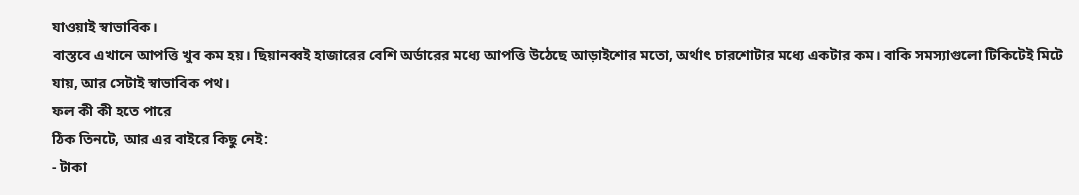যাওয়াই স্বাভাবিক।
বাস্তবে এখানে আপত্তি খুব কম হয়। ছিয়ানব্বই হাজারের বেশি অর্ডারের মধ্যে আপত্তি উঠেছে আড়াইশোর মতো, অর্থাৎ চারশোটার মধ্যে একটার কম। বাকি সমস্যাগুলো টিকিটেই মিটে যায়, আর সেটাই স্বাভাবিক পথ।
ফল কী কী হতে পারে
ঠিক তিনটে, আর এর বাইরে কিছু নেই:
- টাকা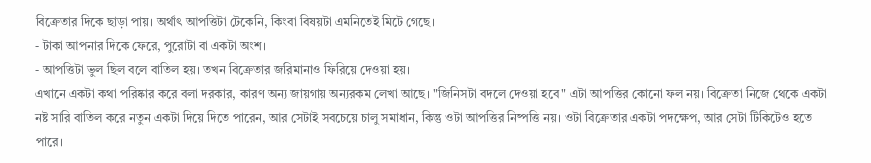বিক্রেতার দিকে ছাড়া পায়। অর্থাৎ আপত্তিটা টেকেনি, কিংবা বিষয়টা এমনিতেই মিটে গেছে।
- টাকা আপনার দিকে ফেরে, পুরোটা বা একটা অংশ।
- আপত্তিটা ভুল ছিল বলে বাতিল হয়। তখন বিক্রেতার জরিমানাও ফিরিয়ে দেওয়া হয়।
এখানে একটা কথা পরিষ্কার করে বলা দরকার, কারণ অন্য জায়গায় অন্যরকম লেখা আছে। "জিনিসটা বদলে দেওয়া হবে" এটা আপত্তির কোনো ফল নয়। বিক্রেতা নিজে থেকে একটা নষ্ট সারি বাতিল করে নতুন একটা দিয়ে দিতে পারেন, আর সেটাই সবচেয়ে চালু সমাধান, কিন্তু ওটা আপত্তির নিষ্পত্তি নয়। ওটা বিক্রেতার একটা পদক্ষেপ, আর সেটা টিকিটেও হতে পারে।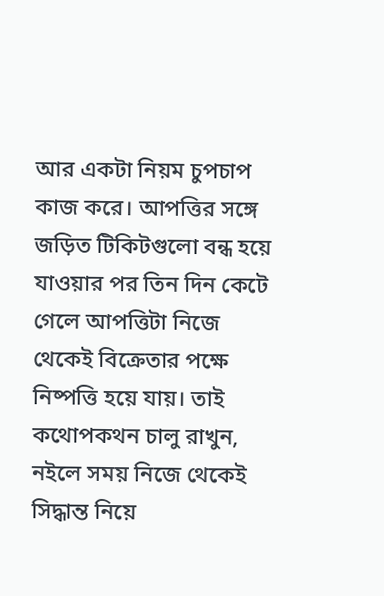আর একটা নিয়ম চুপচাপ কাজ করে। আপত্তির সঙ্গে জড়িত টিকিটগুলো বন্ধ হয়ে যাওয়ার পর তিন দিন কেটে গেলে আপত্তিটা নিজে থেকেই বিক্রেতার পক্ষে নিষ্পত্তি হয়ে যায়। তাই কথোপকথন চালু রাখুন, নইলে সময় নিজে থেকেই সিদ্ধান্ত নিয়ে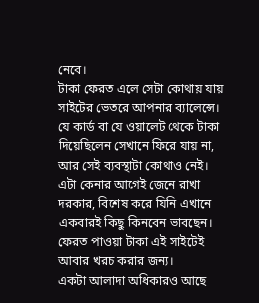নেবে।
টাকা ফেরত এলে সেটা কোথায় যায়
সাইটের ভেতরে আপনার ব্যালেন্সে। যে কার্ড বা যে ওয়ালেট থেকে টাকা দিয়েছিলেন সেখানে ফিরে যায় না, আর সেই ব্যবস্থাটা কোথাও নেই।
এটা কেনার আগেই জেনে রাখা দরকার, বিশেষ করে যিনি এখানে একবারই কিছু কিনবেন ভাবছেন। ফেরত পাওয়া টাকা এই সাইটেই আবার খরচ করার জন্য।
একটা আলাদা অধিকারও আছে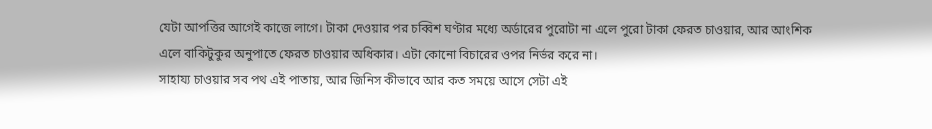যেটা আপত্তির আগেই কাজে লাগে। টাকা দেওয়ার পর চব্বিশ ঘণ্টার মধ্যে অর্ডারের পুরোটা না এলে পুরো টাকা ফেরত চাওয়ার, আর আংশিক এলে বাকিটুকুর অনুপাতে ফেরত চাওয়ার অধিকার। এটা কোনো বিচারের ওপর নির্ভর করে না।
সাহায্য চাওয়ার সব পথ এই পাতায়, আর জিনিস কীভাবে আর কত সময়ে আসে সেটা এই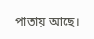পাতায় আছে।